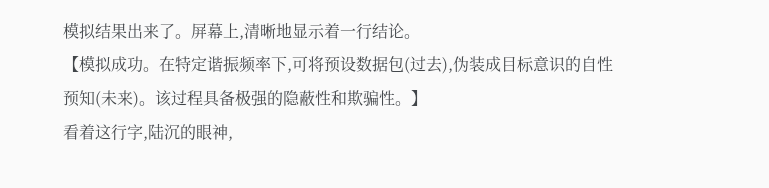模拟结果出来了。屏幕上,清晰地显示着一行结论。
【模拟成功。在特定谐振频率下,可将预设数据包(过去),伪装成目标意识的自性预知(未来)。该过程具备极强的隐蔽性和欺骗性。】
看着这行字,陆沉的眼神,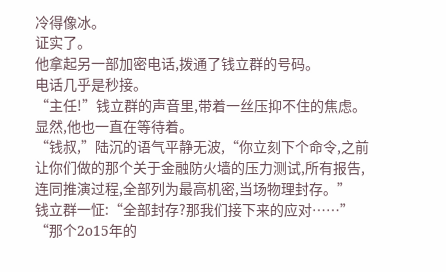冷得像冰。
证实了。
他拿起另一部加密电话,拨通了钱立群的号码。
电话几乎是秒接。
“主任!”钱立群的声音里,带着一丝压抑不住的焦虑。显然,他也一直在等待着。
“钱叔,”陆沉的语气平静无波,“你立刻下个命令,之前让你们做的那个关于金融防火墙的压力测试,所有报告,连同推演过程,全部列为最高机密,当场物理封存。”
钱立群一怔:“全部封存?那我们接下来的应对……”
“那个2o15年的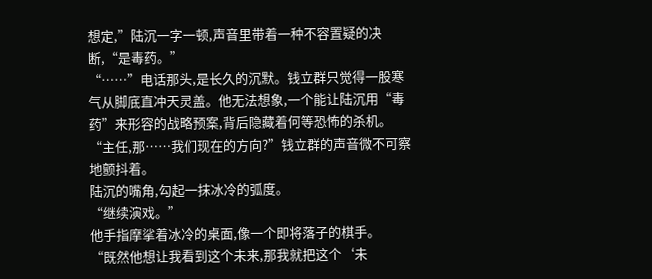想定,”陆沉一字一顿,声音里带着一种不容置疑的决断,“是毒药。”
“……”电话那头,是长久的沉默。钱立群只觉得一股寒气从脚底直冲天灵盖。他无法想象,一个能让陆沉用“毒药”来形容的战略预案,背后隐藏着何等恐怖的杀机。
“主任,那……我们现在的方向?”钱立群的声音微不可察地颤抖着。
陆沉的嘴角,勾起一抹冰冷的弧度。
“继续演戏。”
他手指摩挲着冰冷的桌面,像一个即将落子的棋手。
“既然他想让我看到这个未来,那我就把这个‘未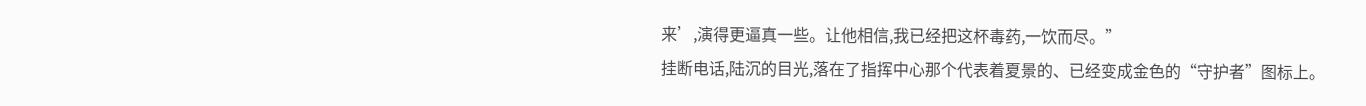来’,演得更逼真一些。让他相信,我已经把这杯毒药,一饮而尽。”
挂断电话,陆沉的目光,落在了指挥中心那个代表着夏景的、已经变成金色的“守护者”图标上。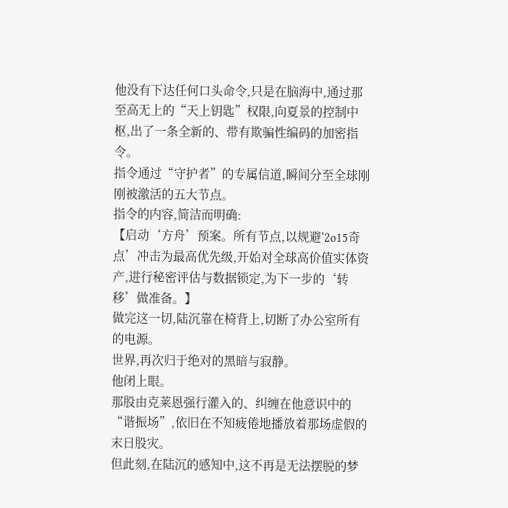他没有下达任何口头命令,只是在脑海中,通过那至高无上的“天上钥匙”权限,向夏景的控制中枢,出了一条全新的、带有欺骗性编码的加密指令。
指令通过“守护者”的专属信道,瞬间分至全球刚刚被激活的五大节点。
指令的内容,简洁而明确:
【启动‘方舟’预案。所有节点,以规避‘2o15奇点’冲击为最高优先级,开始对全球高价值实体资产,进行秘密评估与数据锁定,为下一步的‘转移’做准备。】
做完这一切,陆沉靠在椅背上,切断了办公室所有的电源。
世界,再次归于绝对的黑暗与寂静。
他闭上眼。
那股由克莱恩强行灌入的、纠缠在他意识中的“谐振场”,依旧在不知疲倦地播放着那场虚假的末日股灾。
但此刻,在陆沉的感知中,这不再是无法摆脱的梦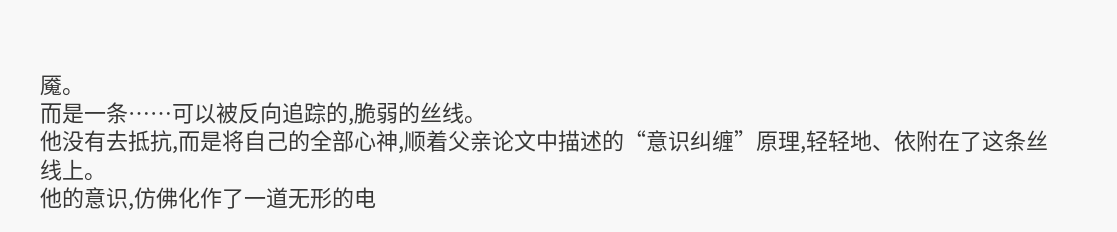魇。
而是一条……可以被反向追踪的,脆弱的丝线。
他没有去抵抗,而是将自己的全部心神,顺着父亲论文中描述的“意识纠缠”原理,轻轻地、依附在了这条丝线上。
他的意识,仿佛化作了一道无形的电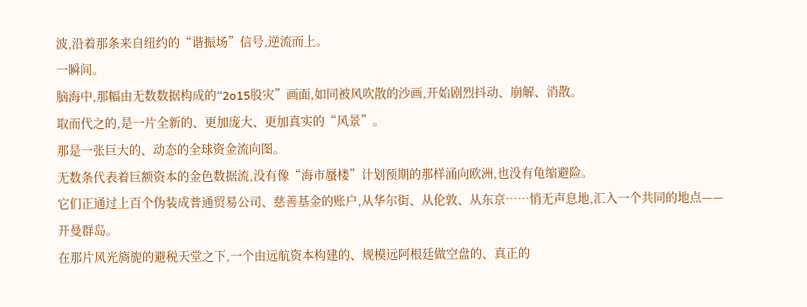波,沿着那条来自纽约的“谐振场”信号,逆流而上。
一瞬间。
脑海中,那幅由无数数据构成的“2o15股灾”画面,如同被风吹散的沙画,开始剧烈抖动、崩解、消散。
取而代之的,是一片全新的、更加庞大、更加真实的“风景”。
那是一张巨大的、动态的全球资金流向图。
无数条代表着巨额资本的金色数据流,没有像“海市蜃楼”计划预期的那样涌向欧洲,也没有龟缩避险。
它们正通过上百个伪装成普通贸易公司、慈善基金的账户,从华尔街、从伦敦、从东京……悄无声息地,汇入一个共同的地点——
开曼群岛。
在那片风光旖旎的避税天堂之下,一个由远航资本构建的、规模远阿根廷做空盘的、真正的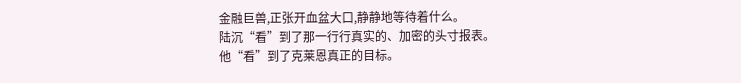金融巨兽,正张开血盆大口,静静地等待着什么。
陆沉“看”到了那一行行真实的、加密的头寸报表。
他“看”到了克莱恩真正的目标。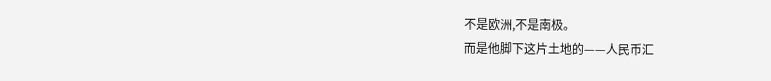不是欧洲,不是南极。
而是他脚下这片土地的——人民币汇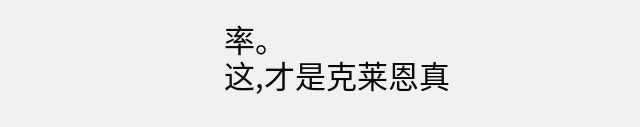率。
这,才是克莱恩真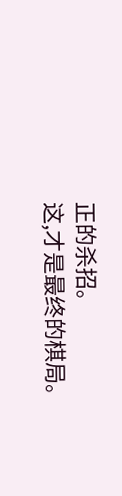正的杀招。
这,才是最终的棋局。